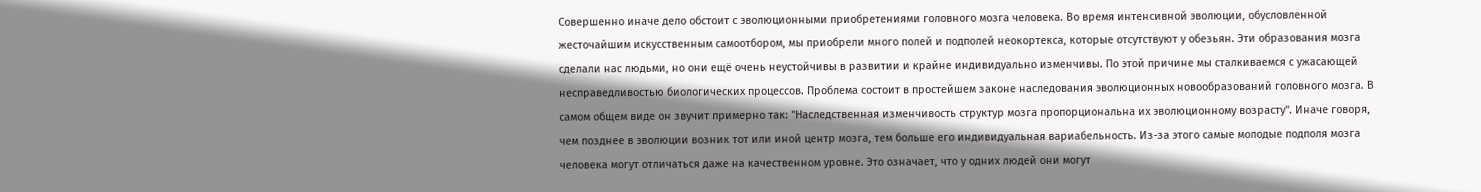Совершенно иначе дело обстоит с эволюционными приобретениями головного мозга человека. Во время интенсивной эволюции, обусловленной жесточайшим искусственным самоотбором, мы приобрели много полей и подполей неокортекса, которые отсутствуют у обезьян. Эти образования мозга сделали нас людьми, но они ещё очень неустойчивы в развитии и крайне индивидуально изменчивы. По этой причине мы сталкиваемся с ужасающей несправедливостью биологических процессов. Проблема состоит в простейшем законе наследования эволюционных новообразований головного мозга. В самом общем виде он звучит примерно так: "Наследственная изменчивость структур мозга пропорциональна их эволюционному возрасту". Иначе говоря, чем позднее в эволюции возник тот или иной центр мозга, тем больше его индивидуальная вариабельность. Из-за этого самые молодые подполя мозга человека могут отличаться даже на качественном уровне. Это означает, что у одних людей они могут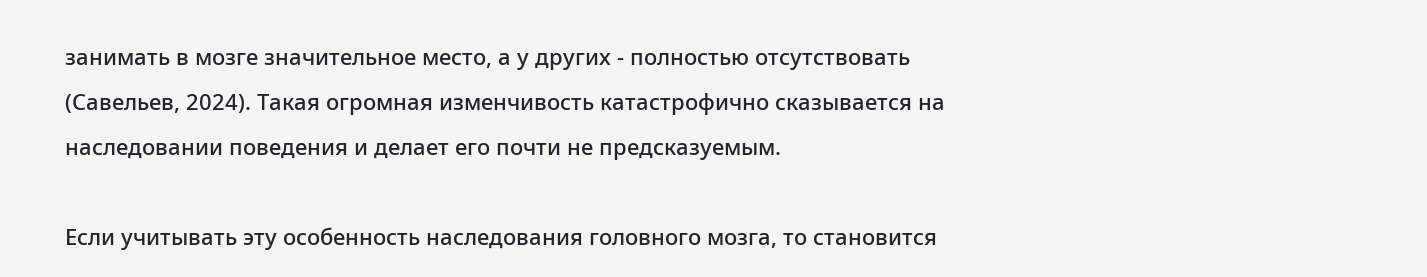занимать в мозге значительное место, а у других - полностью отсутствовать (Савельев, 2024). Такая огромная изменчивость катастрофично сказывается на наследовании поведения и делает его почти не предсказуемым.

Если учитывать эту особенность наследования головного мозга, то становится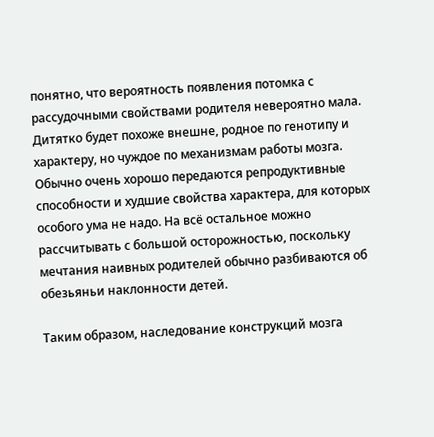понятно, что вероятность появления потомка с рассудочными свойствами родителя невероятно мала. Дитятко будет похоже внешне, родное по генотипу и характеру, но чуждое по механизмам работы мозга. Обычно очень хорошо передаются репродуктивные способности и худшие свойства характера, для которых особого ума не надо. На всё остальное можно рассчитывать с большой осторожностью, поскольку мечтания наивных родителей обычно разбиваются об обезьяньи наклонности детей.

Таким образом, наследование конструкций мозга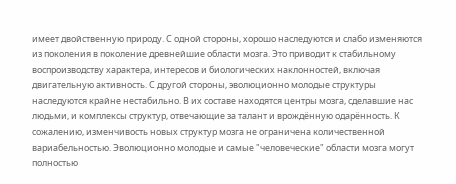имеет двойственную природу. С одной стороны, хорошо наследуются и слабо изменяются из поколения в поколение древнейшие области мозга. Это приводит к стабильному воспроизводству характера, интересов и биологических наклонностей, включая двигательную активность. С другой стороны, эволюционно молодые структуры наследуются крайне нестабильно. В их составе находятся центры мозга, сделавшие нас людьми, и комплексы структур, отвечающие за талант и врождённую одарённость. К сожалению, изменчивость новых структур мозга не ограничена количественной вариабельностью. Эволюционно молодые и самые "человеческие" области мозга могут полностью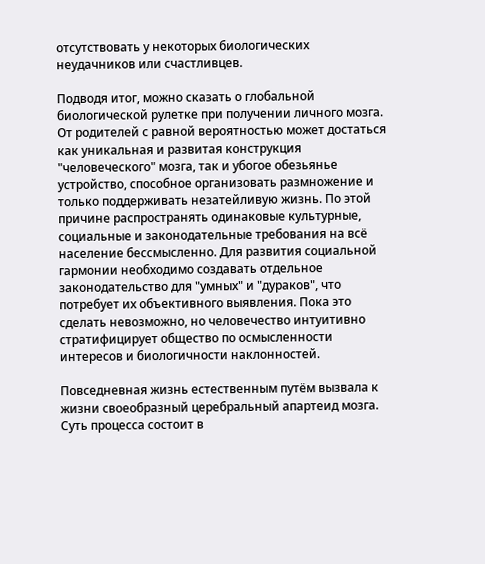отсутствовать у некоторых биологических неудачников или счастливцев.

Подводя итог, можно сказать о глобальной биологической рулетке при получении личного мозга. От родителей с равной вероятностью может достаться как уникальная и развитая конструкция "человеческого" мозга, так и убогое обезьянье устройство, способное организовать размножение и только поддерживать незатейливую жизнь. По этой причине распространять одинаковые культурные, социальные и законодательные требования на всё население бессмысленно. Для развития социальной гармонии необходимо создавать отдельное законодательство для "умных" и "дураков", что потребует их объективного выявления. Пока это сделать невозможно, но человечество интуитивно стратифицирует общество по осмысленности интересов и биологичности наклонностей.

Повседневная жизнь естественным путём вызвала к жизни своеобразный церебральный апартеид мозга. Суть процесса состоит в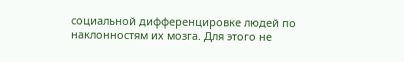социальной дифференцировке людей по наклонностям их мозга. Для этого не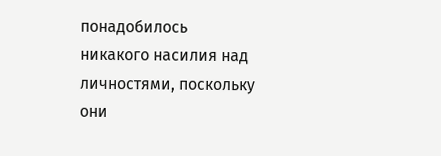понадобилось никакого насилия над личностями, поскольку они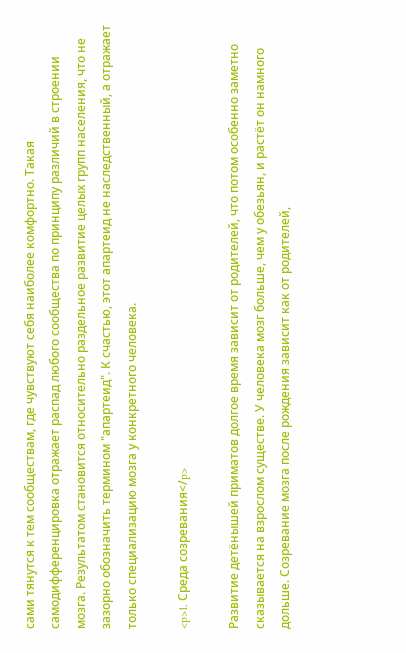сами тянутся к тем сообществам, где чувствуют себя наиболее комфортно. Такая самодифференцировка отражает распад любого сообщества по принципу различий в строении мозга. Результатом становится относительно раздельное развитие целых групп населения, что не зазорно обозначить термином "апартеид". К счастью, этот апартеид не наследственный, а отражает только специализацию мозга у конкретного человека.

<p>1. Среда созревания</p>

Развитие детёнышей приматов долгое время зависит от родителей, что потом особенно заметно сказывается на взрослом существе. У человека мозг больше, чем у обезьян, и растёт он намного дольше. Созревание мозга после рождения зависит как от родителей,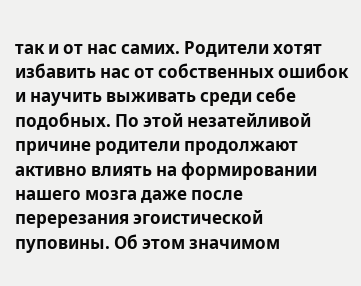так и от нас самих. Родители хотят избавить нас от собственных ошибок и научить выживать среди себе подобных. По этой незатейливой причине родители продолжают активно влиять на формировании нашего мозга даже после перерезания эгоистической пуповины. Об этом значимом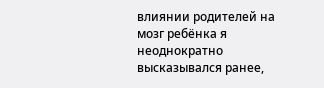влиянии родителей на мозг ребёнка я неоднократно высказывался ранее,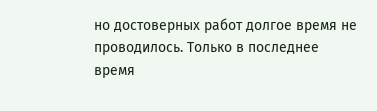но достоверных работ долгое время не проводилось. Только в последнее время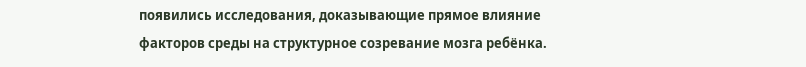появились исследования, доказывающие прямое влияние факторов среды на структурное созревание мозга ребёнка.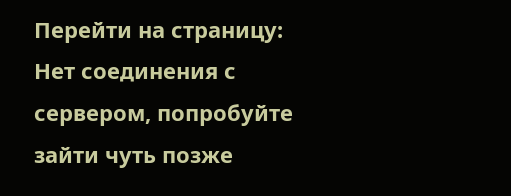Перейти на страницу:
Нет соединения с сервером, попробуйте зайти чуть позже